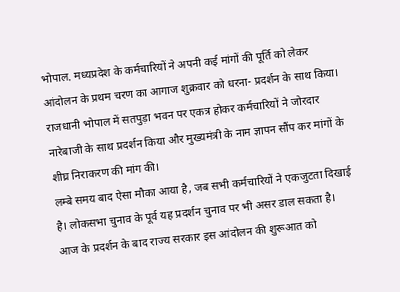भोपाल. मध्यप्रदेश के कर्मचारियों ने अपनी कई मांगों की पूर्ति को लेकर आंदोलन के प्रथम चरण का आगाज शुक्रवार को धरना- प्रदर्शन के साथ किया। राजधानी भोपाल में सतपुड़ा भवन पर एकत्र होकर कर्मचारियों ने जोरदार नारेबाजी के साथ प्रदर्शन किया और मुख्यमंत्री के नाम ज्ञापन सौंप कर मांगों के शीघ्र निराकरण की मांग की।
लम्बे समय बाद ऐसा मौका आया है, जब सभी कर्मचारियों ने एकजुटता दिखाई है। लोकसभा चुनाव के पूर्व यह प्रदर्शन चुनाव पर भी असर डाल सकता है। आज के प्रदर्शन के बाद राज्य सरकार इस आंदोलन की शुरूआत को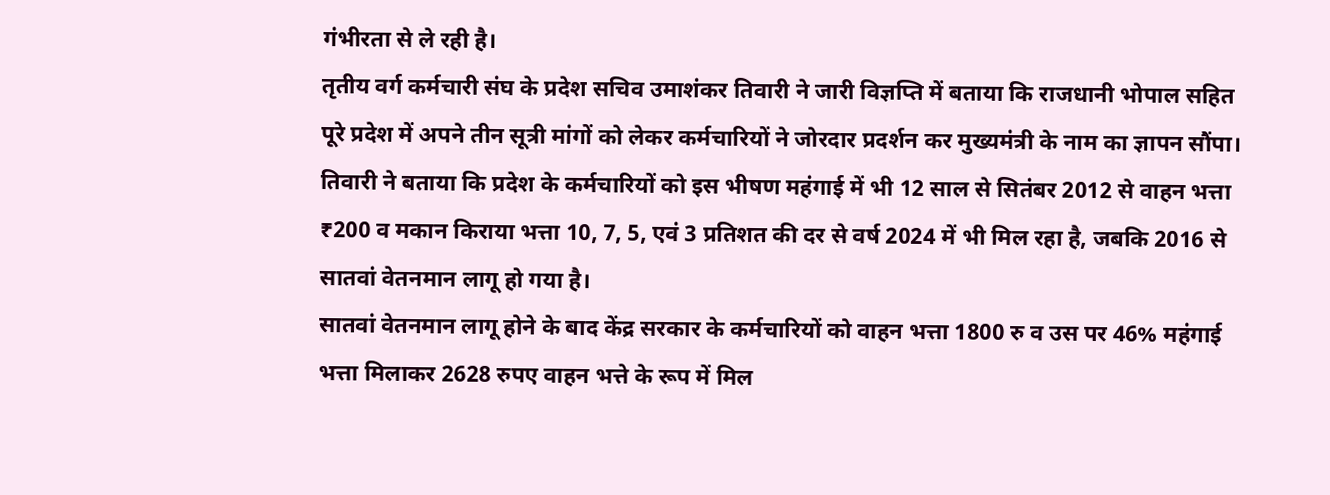गंभीरता से ले रही है।
तृतीय वर्ग कर्मचारी संघ के प्रदेश सचिव उमाशंकर तिवारी ने जारी विज्ञप्ति में बताया कि राजधानी भोपाल सहित पूरे प्रदेश में अपने तीन सूत्री मांगों को लेकर कर्मचारियों ने जोरदार प्रदर्शन कर मुख्यमंत्री के नाम का ज्ञापन सौंपा। तिवारी ने बताया कि प्रदेश के कर्मचारियों को इस भीषण महंगाई में भी 12 साल से सितंबर 2012 से वाहन भत्ता ₹200 व मकान किराया भत्ता 10, 7, 5, एवं 3 प्रतिशत की दर से वर्ष 2024 में भी मिल रहा है, जबकि 2016 से सातवां वेतनमान लागू हो गया है।
सातवां वेतनमान लागू होने के बाद केंद्र सरकार के कर्मचारियों को वाहन भत्ता 1800 रु व उस पर 46% महंगाई भत्ता मिलाकर 2628 रुपए वाहन भत्ते के रूप में मिल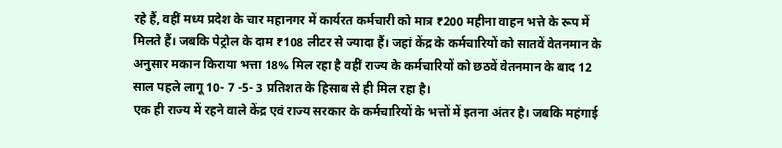रहे हैं, वहीं मध्य प्रदेश के चार महानगर में कार्यरत कर्मचारी को मात्र ₹200 महीना वाहन भत्ते के रूप में मिलते हैं। जबकि पेट्रोल के दाम ₹108 लीटर से ज्यादा हैं। जहां केंद्र के कर्मचारियों को सातवें वेतनमान के अनुसार मकान किराया भत्ता 18% मिल रहा है वहीं राज्य के कर्मचारियों को छठवें वेतनमान के बाद 12 साल पहले लागू 10- 7 -5- 3 प्रतिशत के हिसाब से ही मिल रहा है।
एक ही राज्य में रहने वाले केंद्र एवं राज्य सरकार के कर्मचारियों के भत्तों में इतना अंतर है। जबकि महंगाई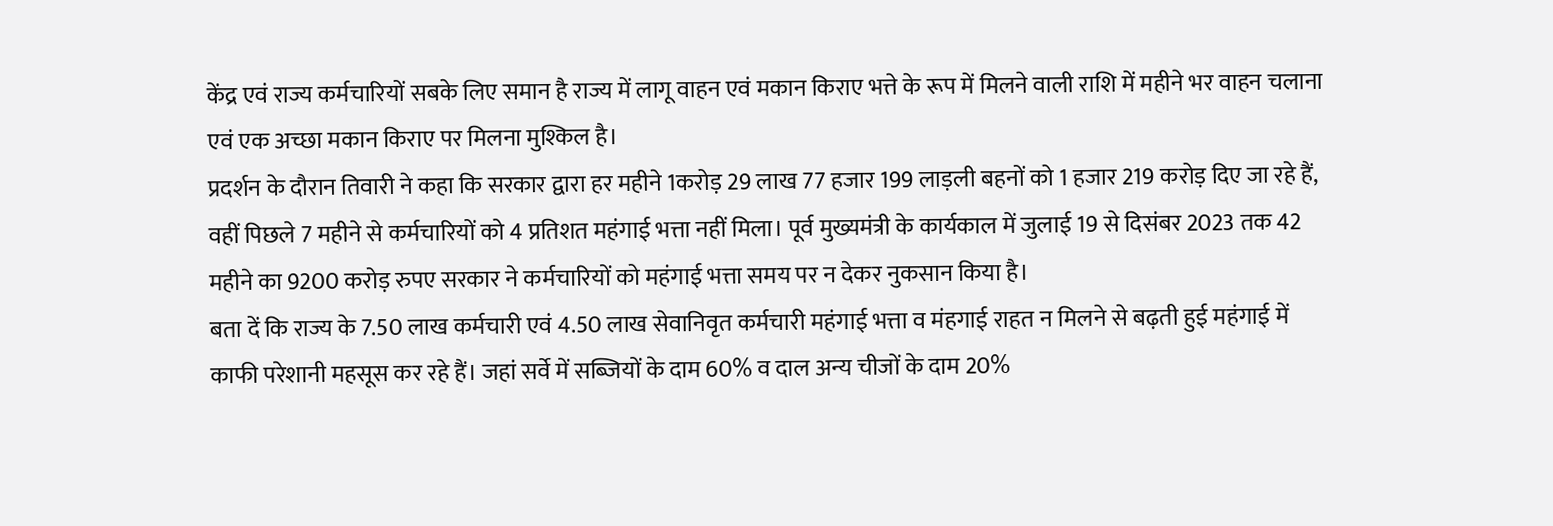केंद्र एवं राज्य कर्मचारियों सबके लिए समान है राज्य में लागू वाहन एवं मकान किराए भत्ते के रूप में मिलने वाली राशि में महीने भर वाहन चलाना एवं एक अच्छा मकान किराए पर मिलना मुश्किल है।
प्रदर्शन के दौरान तिवारी ने कहा कि सरकार द्वारा हर महीने 1करोड़ 29 लाख 77 हजार 199 लाड़ली बहनों को 1 हजार 219 करोड़ दिए जा रहे हैं, वहीं पिछले 7 महीने से कर्मचारियों को 4 प्रतिशत महंगाई भत्ता नहीं मिला। पूर्व मुख्यमंत्री के कार्यकाल में जुलाई 19 से दिसंबर 2023 तक 42 महीने का 9200 करोड़ रुपए सरकार ने कर्मचारियों को महंगाई भत्ता समय पर न देकर नुकसान किया है।
बता दें कि राज्य के 7.50 लाख कर्मचारी एवं 4.50 लाख सेवानिवृत कर्मचारी महंगाई भत्ता व मंहगाई राहत न मिलने से बढ़ती हुई महंगाई में काफी परेशानी महसूस कर रहे हैं। जहां सर्वे में सब्जियों के दाम 60% व दाल अन्य चीजों के दाम 20%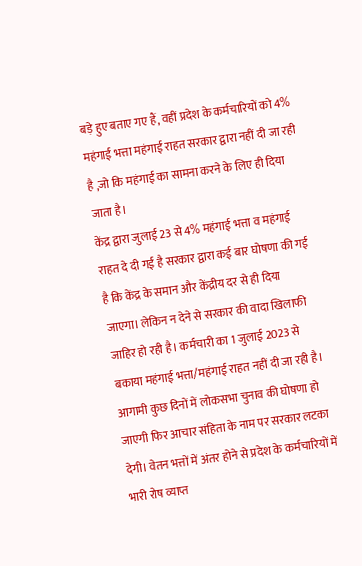बड़े हुए बताए गए हैं, वहीं प्रदेश के कर्मचारियों को 4% महंगाई भत्ता महंगाई राहत सरकार द्वारा नहीं दी जा रही है ,जो कि महंगाई का सामना करने के लिए ही दिया जाता है।
केंद्र द्वारा जुलाई 23 से 4% महंगाई भत्ता व महंगाई राहत दे दी गई है सरकार द्वारा कई बार घोषणा की गई है कि केंद्र के समान और केंद्रीय दर से ही दिया जाएगा। लेकिन न देने से सरकार की वादा खिलाफी जाहिर हो रही है। कर्मचारी का 1 जुलाई 2023 से बकाया महंगाई भत्ता/महंगाई राहत नहीं दी जा रही है। आगामी कुछ दिनों में लोकसभा चुनाव की घोषणा हो जाएगी फिर आचार संहिता के नाम पर सरकार लटका देगी। वेतन भत्तों में अंतर होने से प्रदेश के कर्मचारियों में भारी रोष व्याप्त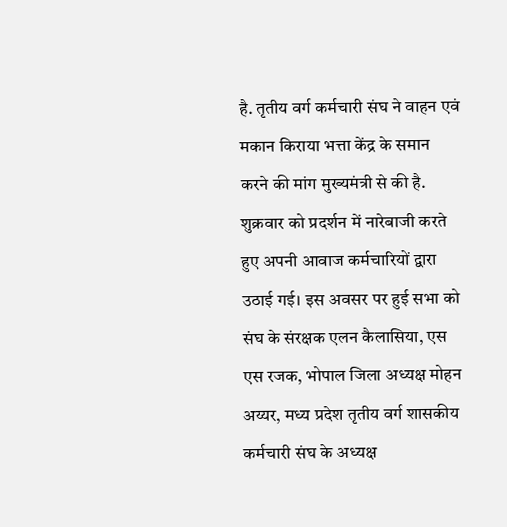है. तृतीय वर्ग कर्मचारी संघ ने वाहन एवं मकान किराया भत्ता केंद्र के समान करने की मांग मुख्यमंत्री से की है.
शुक्रवार को प्रदर्शन में नारेबाजी करते हुए अपनी आवाज कर्मचारियों द्वारा उठाई गई। इस अवसर पर हुई सभा को संघ के संरक्षक एलन कैलासिया, एस एस रजक, भोपाल जिला अध्यक्ष मोहन अय्यर, मध्य प्रदेश तृतीय वर्ग शासकीय कर्मचारी संघ के अध्यक्ष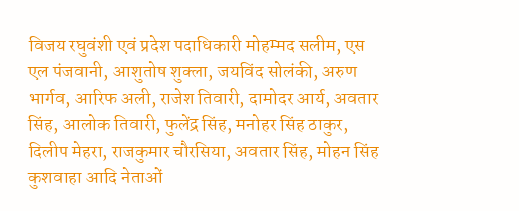विजय रघुवंशी एवं प्रदेश पदाधिकारी मोहम्मद सलीम, एस एल पंजवानी, आशुतोष शुक्ला, जयविंद सोलंकी, अरुण भार्गव, आरिफ अली, राजेश तिवारी, दामोदर आर्य, अवतार सिंह, आलोक तिवारी, फुलेंद्र सिंह, मनोहर सिंह ठाकुर, दिलीप मेहरा, राजकुमार चौरसिया, अवतार सिंह, मोहन सिंह कुशवाहा आदि नेताओं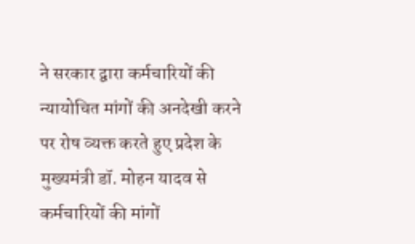ने सरकार द्वारा कर्मचारियों की न्यायोचित मांगों की अनदेखी करने पर रोष व्यक्त करते हुए प्रदेश के मुख्यमंत्री डॉ. मोहन यादव से कर्मचारियों की मांगों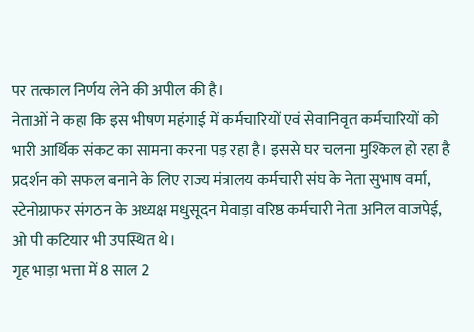पर तत्काल निर्णय लेने की अपील की है।
नेताओं ने कहा कि इस भीषण महंगाई में कर्मचारियों एवं सेवानिवृत कर्मचारियों को भारी आर्थिक संकट का सामना करना पड़ रहा है। इससे घर चलना मुश्किल हो रहा है प्रदर्शन को सफल बनाने के लिए राज्य मंत्रालय कर्मचारी संघ के नेता सुभाष वर्मा, स्टेनोग्राफर संगठन के अध्यक्ष मधुसूदन मेवाड़ा वरिष्ठ कर्मचारी नेता अनिल वाजपेई, ओ पी कटियार भी उपस्थित थे।
गृह भाड़ा भत्ता में 8 साल 2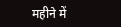महीने में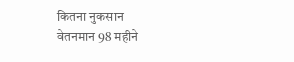कितना नुकसान
वेतनमान 98 महीने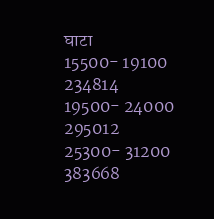घाटा
15500- 19100 234814
19500- 24000 295012
25300- 31200 383668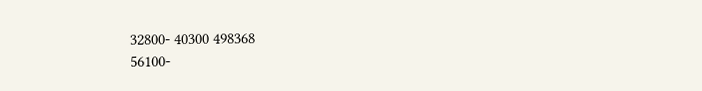32800- 40300 498368
56100-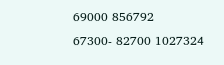69000 856792
67300- 82700 1027324